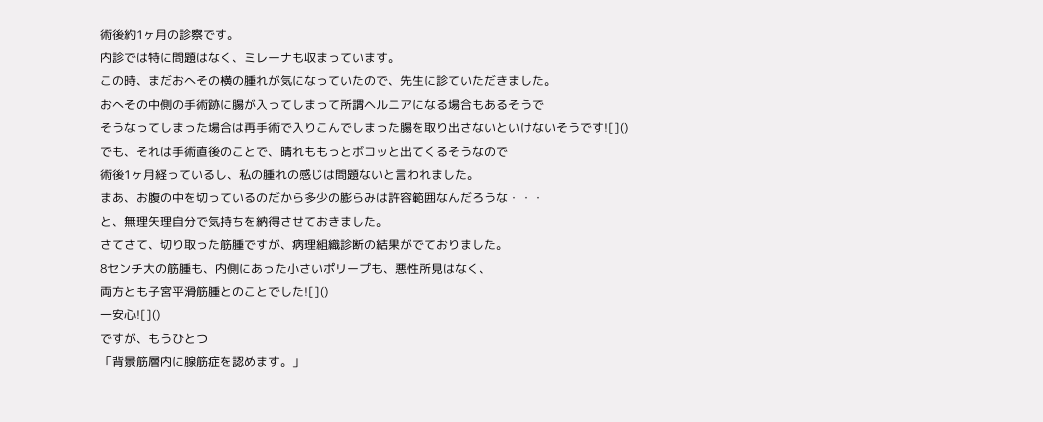術後約1ヶ月の診察です。
内診では特に問題はなく、ミレーナも収まっています。
この時、まだおへその横の腫れが気になっていたので、先生に診ていただきました。
おへその中側の手術跡に腸が入ってしまって所謂ヘルニアになる場合もあるそうで
そうなってしまった場合は再手術で入りこんでしまった腸を取り出さないといけないそうです![]()
でも、それは手術直後のことで、晴れももっとボコッと出てくるそうなので
術後1ヶ月経っているし、私の腫れの感じは問題ないと言われました。
まあ、お腹の中を切っているのだから多少の膨らみは許容範囲なんだろうな・・・
と、無理矢理自分で気持ちを納得させておきました。
さてさて、切り取った筋腫ですが、病理組織診断の結果がでておりました。
8センチ大の筋腫も、内側にあった小さいポリープも、悪性所見はなく、
両方とも子宮平滑筋腫とのことでした![]()
一安心![]()
ですが、もうひとつ
「背景筋層内に腺筋症を認めます。」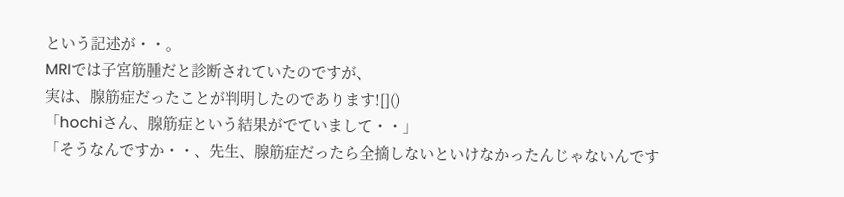という記述が・・。
MRIでは子宮筋腫だと診断されていたのですが、
実は、腺筋症だったことが判明したのであります![]()
「hochiさん、腺筋症という結果がでていまして・・」
「そうなんですか・・、先生、腺筋症だったら全摘しないといけなかったんじゃないんです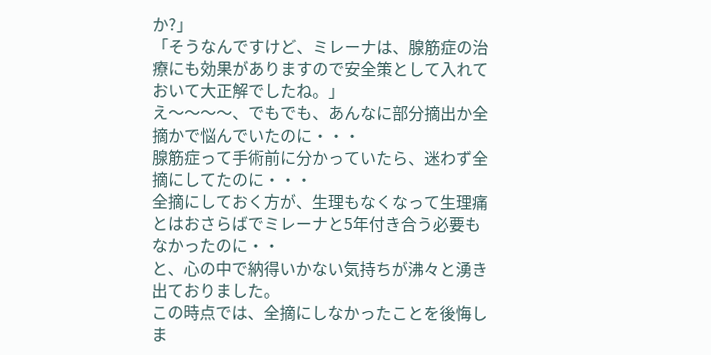か?」
「そうなんですけど、ミレーナは、腺筋症の治療にも効果がありますので安全策として入れておいて大正解でしたね。」
え〜〜〜〜、でもでも、あんなに部分摘出か全摘かで悩んでいたのに・・・
腺筋症って手術前に分かっていたら、迷わず全摘にしてたのに・・・
全摘にしておく方が、生理もなくなって生理痛とはおさらばでミレーナと5年付き合う必要もなかったのに・・
と、心の中で納得いかない気持ちが沸々と湧き出ておりました。
この時点では、全摘にしなかったことを後悔しま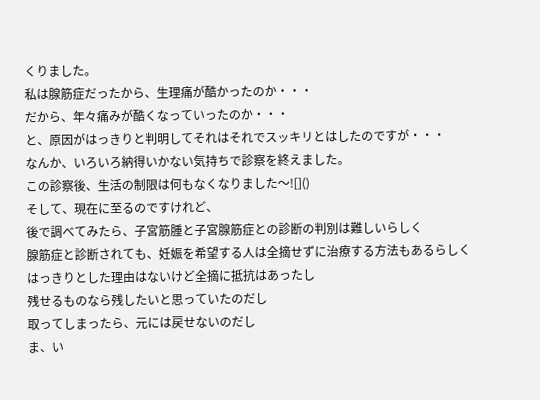くりました。
私は腺筋症だったから、生理痛が酷かったのか・・・
だから、年々痛みが酷くなっていったのか・・・
と、原因がはっきりと判明してそれはそれでスッキリとはしたのですが・・・
なんか、いろいろ納得いかない気持ちで診察を終えました。
この診察後、生活の制限は何もなくなりました〜![]()
そして、現在に至るのですけれど、
後で調べてみたら、子宮筋腫と子宮腺筋症との診断の判別は難しいらしく
腺筋症と診断されても、妊娠を希望する人は全摘せずに治療する方法もあるらしく
はっきりとした理由はないけど全摘に抵抗はあったし
残せるものなら残したいと思っていたのだし
取ってしまったら、元には戻せないのだし
ま、い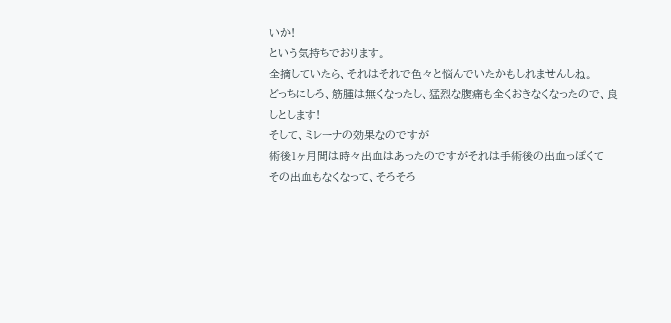いか!
という気持ちでおります。
全摘していたら、それはそれで色々と悩んでいたかもしれませんしね。
どっちにしろ、筋腫は無くなったし、猛烈な腹痛も全くおきなくなったので、良しとします!
そして、ミレーナの効果なのですが
術後1ヶ月間は時々出血はあったのですがそれは手術後の出血っぽくて
その出血もなくなって、そろそろ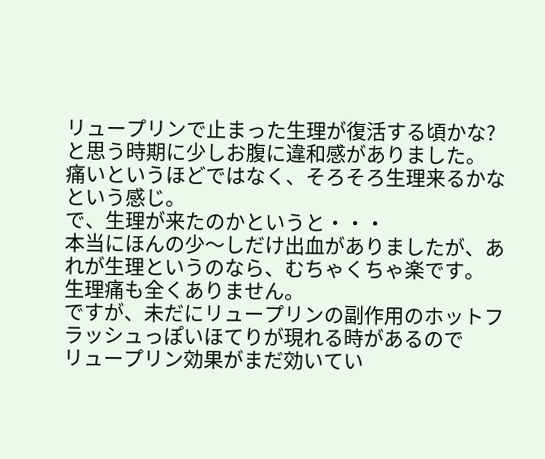リュープリンで止まった生理が復活する頃かな?
と思う時期に少しお腹に違和感がありました。
痛いというほどではなく、そろそろ生理来るかなという感じ。
で、生理が来たのかというと・・・
本当にほんの少〜しだけ出血がありましたが、あれが生理というのなら、むちゃくちゃ楽です。
生理痛も全くありません。
ですが、未だにリュープリンの副作用のホットフラッシュっぽいほてりが現れる時があるので
リュープリン効果がまだ効いてい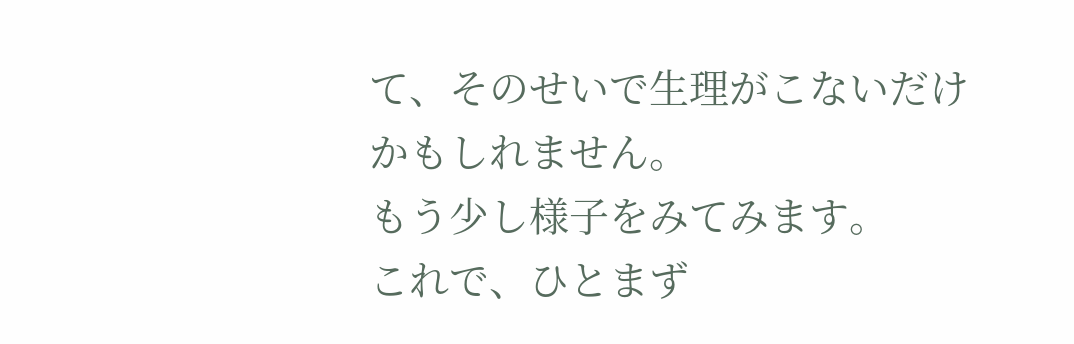て、そのせいで生理がこないだけかもしれません。
もう少し様子をみてみます。
これで、ひとまず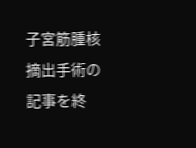子宮筋腫核摘出手術の記事を終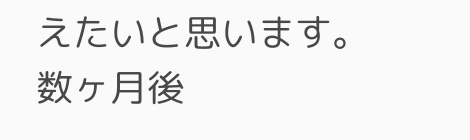えたいと思います。
数ヶ月後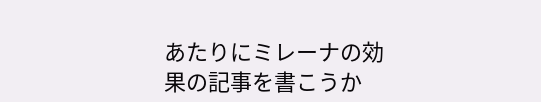あたりにミレーナの効果の記事を書こうか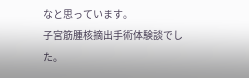なと思っています。
子宮筋腫核摘出手術体験談でした。